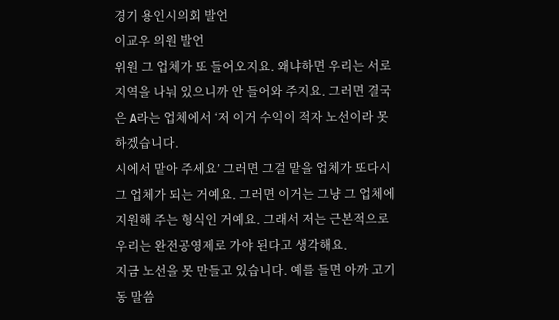경기 용인시의회 발언
이교우 의원 발언
위원 그 업체가 또 들어오지요. 왜냐하면 우리는 서로 지역을 나눠 있으니까 안 들어와 주지요. 그러면 결국은 A라는 업체에서 ‘저 이거 수익이 적자 노선이라 못 하겠습니다.
시에서 맡아 주세요’ 그러면 그걸 맡을 업체가 또다시 그 업체가 되는 거예요. 그러면 이거는 그냥 그 업체에 지원해 주는 형식인 거예요. 그래서 저는 근본적으로 우리는 완전공영제로 가야 된다고 생각해요.
지금 노선을 못 만들고 있습니다. 예를 들면 아까 고기동 말씀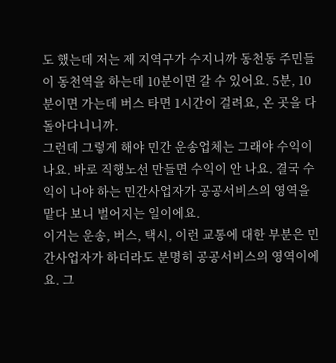도 했는데 저는 제 지역구가 수지니까 동천동 주민들이 동천역을 하는데 10분이면 갈 수 있어요. 5분, 10분이면 가는데 버스 타면 1시간이 걸려요, 온 곳을 다 돌아다니니까.
그런데 그렇게 해야 민간 운송업체는 그래야 수익이 나요. 바로 직행노선 만들면 수익이 안 나요. 결국 수익이 나야 하는 민간사업자가 공공서비스의 영역을 맡다 보니 벌어지는 일이에요.
이거는 운송, 버스, 택시, 이런 교통에 대한 부분은 민간사업자가 하더라도 분명히 공공서비스의 영역이에요. 그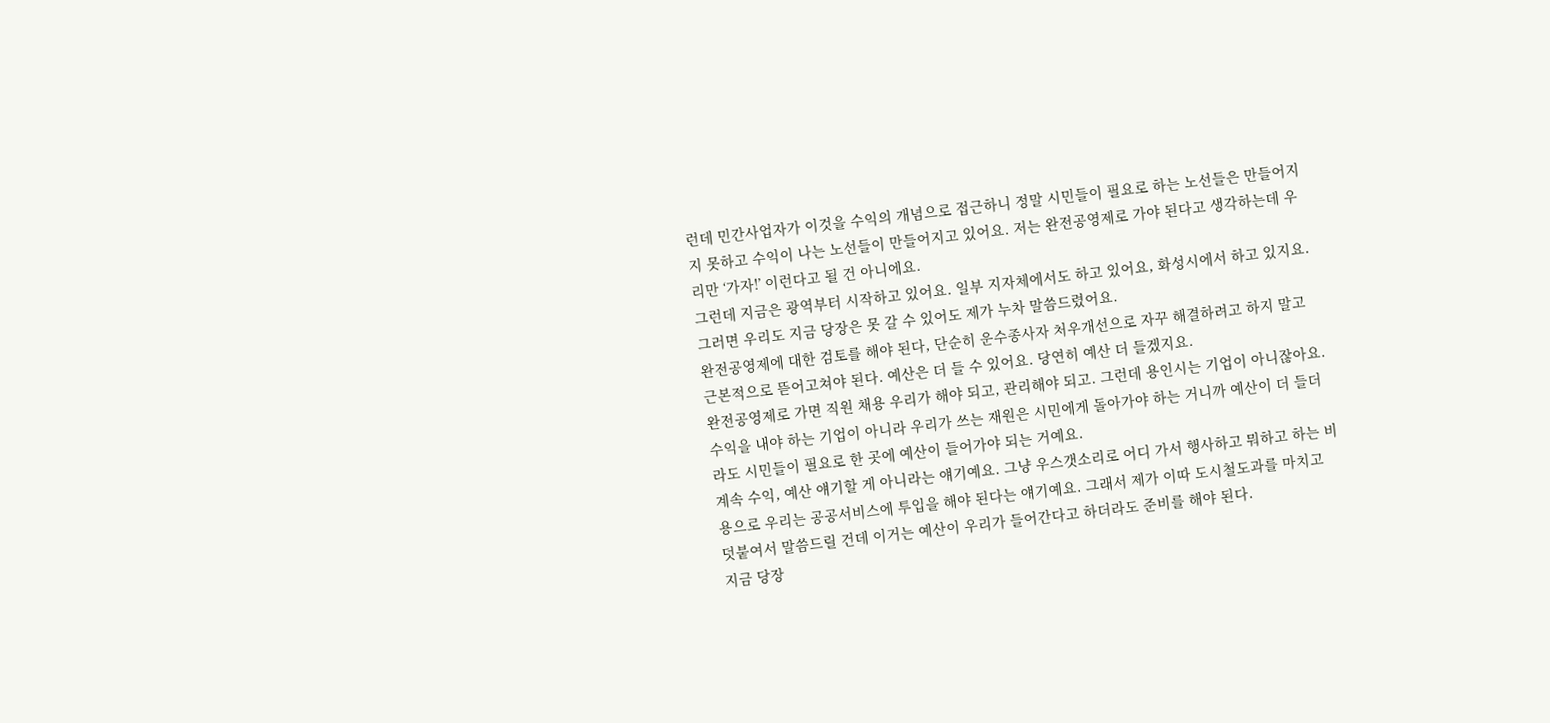런데 민간사업자가 이것을 수익의 개념으로 접근하니 정말 시민들이 필요로 하는 노선들은 만들어지지 못하고 수익이 나는 노선들이 만들어지고 있어요. 저는 완전공영제로 가야 된다고 생각하는데 우리만 ‘가자!’ 이런다고 될 건 아니에요.
그런데 지금은 광역부터 시작하고 있어요. 일부 지자체에서도 하고 있어요, 화성시에서 하고 있지요. 그러면 우리도 지금 당장은 못 갈 수 있어도 제가 누차 말씀드렸어요.
완전공영제에 대한 검토를 해야 된다, 단순히 운수종사자 처우개선으로 자꾸 해결하려고 하지 말고 근본적으로 뜯어고쳐야 된다. 예산은 더 들 수 있어요. 당연히 예산 더 들겠지요.
완전공영제로 가면 직원 채용 우리가 해야 되고, 관리해야 되고. 그런데 용인시는 기업이 아니잖아요. 수익을 내야 하는 기업이 아니라 우리가 쓰는 재원은 시민에게 돌아가야 하는 거니까 예산이 더 들더라도 시민들이 필요로 한 곳에 예산이 들어가야 되는 거예요.
계속 수익, 예산 얘기할 게 아니라는 얘기예요. 그냥 우스갯소리로 어디 가서 행사하고 뭐하고 하는 비용으로 우리는 공공서비스에 투입을 해야 된다는 얘기예요. 그래서 제가 이따 도시철도과를 마치고 덧붙여서 말씀드릴 건데 이거는 예산이 우리가 들어간다고 하더라도 준비를 해야 된다.
지금 당장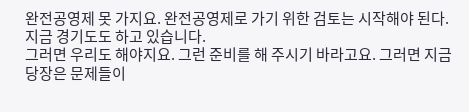완전공영제 못 가지요. 완전공영제로 가기 위한 검토는 시작해야 된다. 지금 경기도도 하고 있습니다.
그러면 우리도 해야지요. 그런 준비를 해 주시기 바라고요. 그러면 지금 당장은 문제들이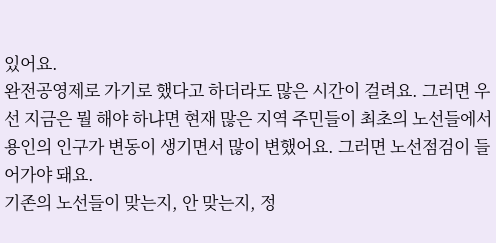있어요.
완전공영제로 가기로 했다고 하더라도 많은 시간이 걸려요. 그러면 우선 지금은 뭘 해야 하냐면 현재 많은 지역 주민들이 최초의 노선들에서 용인의 인구가 변동이 생기면서 많이 변했어요. 그러면 노선점검이 들어가야 돼요.
기존의 노선들이 맞는지, 안 맞는지, 정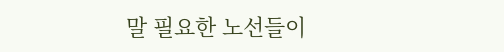말 필요한 노선들이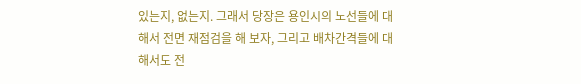있는지, 없는지. 그래서 당장은 용인시의 노선들에 대해서 전면 재점검을 해 보자, 그리고 배차간격들에 대해서도 전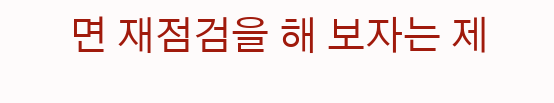면 재점검을 해 보자는 제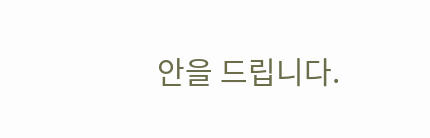안을 드립니다.